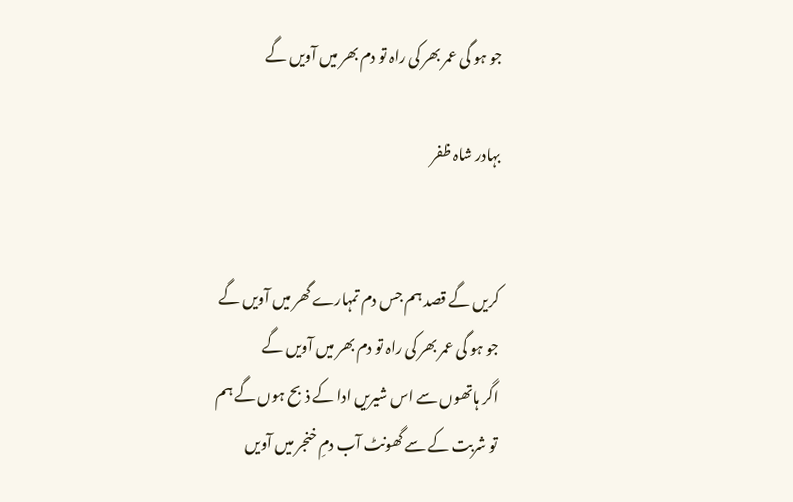جو ہو گی عمر بھر کی راہ تو دم بھر میں آویں گے

بہادر شاہ ظفر


کریں گے قصد ہم جس دم تمہارے گھر میں آویں گے
جو ہو گی عمر بھر کی راہ تو دم بھر میں آویں گے
اگر ہاتھوں سے اس شیریں ادا کے ذبح ہوں گے ہم
تو شربت کے سے گھونٹ آب دمِ خنجر میں آویں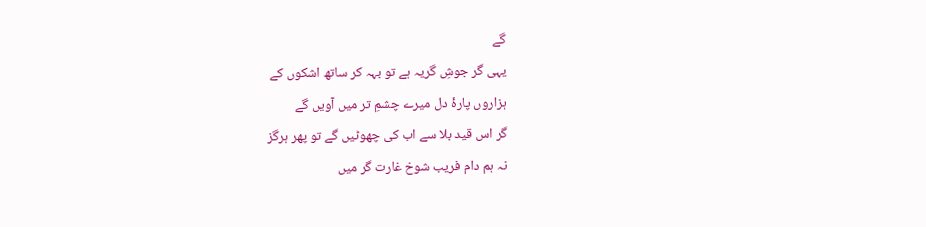گے
یہی گر جوشِ گریہ ہے تو بہہ کر ساتھ اشکوں کے
ہزاروں پارۂ دل میرے چشمِ تر میں آویں گے
گر اس قید بلا سے اب کی چھوٹیں گے تو پھر ہرگز
نہ ہم دام فریب شوخ غارت گر میں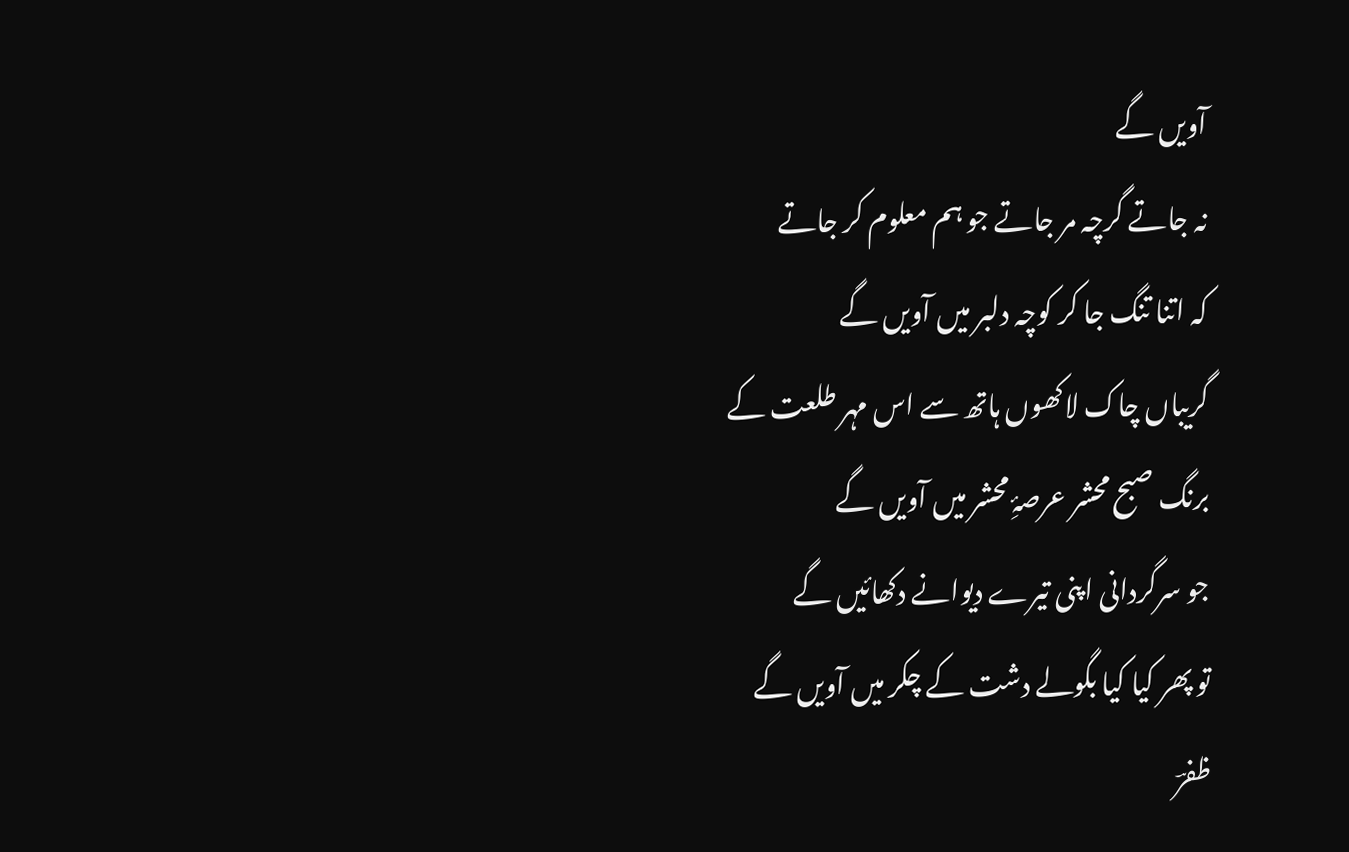آویں گے
نہ جاتے گرچہ مر جاتے جو ہم معلوم کر جاتے
کہ اتنا تنگ جا کر کوچہ دلبر میں آویں گے
گریباں چاک لاکھوں ہاتھ سے اس مہر طلعت کے
برنگ صبح محشر عرصۂِ محشر میں آویں گے
جو سرگردانی اپنی تیرے دیوانے دکھائیں گے
تو پھر کیا کیا بگولے دشت کے چکر میں آویں گے
ظفرؔ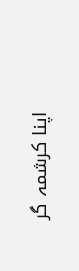اپنا کرشمہ گر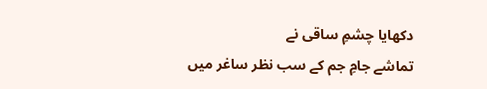دکھایا چشمِ ساقی نے
تماشے جامِ جم کے سب نظر ساغر میں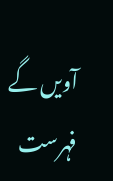آویں گے
فہرست